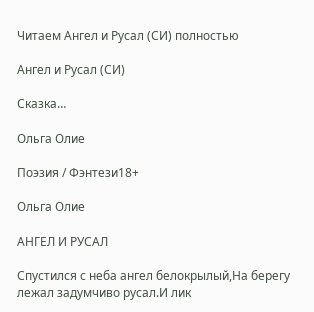Читаем Ангел и Русал (СИ) полностью

Ангел и Русал (СИ)

Сказка…

Ольга Олие

Поэзия / Фэнтези18+

Ольга Олие

АНГЕЛ И РУСАЛ

Спустился с неба ангел белокрылый,На берегу лежал задумчиво русал.И лик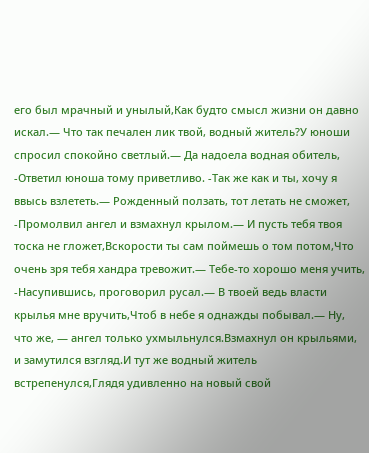его был мрачный и унылый,Как будто смысл жизни он давно искал.— Что так печален лик твой, водный житель?У юноши спросил спокойно светлый.— Да надоела водная обитель, -Ответил юноша тому приветливо. -Так же как и ты, хочу я ввысь взлететь.— Рожденный ползать, тот летать не сможет, -Промолвил ангел и взмахнул крылом.— И пусть тебя твоя тоска не гложет,Вскорости ты сам поймешь о том потом,Что очень зря тебя хандра тревожит.— Тебе-то хорошо меня учить, -Насупившись, проговорил русал.— В твоей ведь власти крылья мне вручить,Чтоб в небе я однажды побывал.— Ну, что же, — ангел только ухмыльнулся.Взмахнул он крыльями, и замутился взгляд.И тут же водный житель встрепенулся,Глядя удивленно на новый свой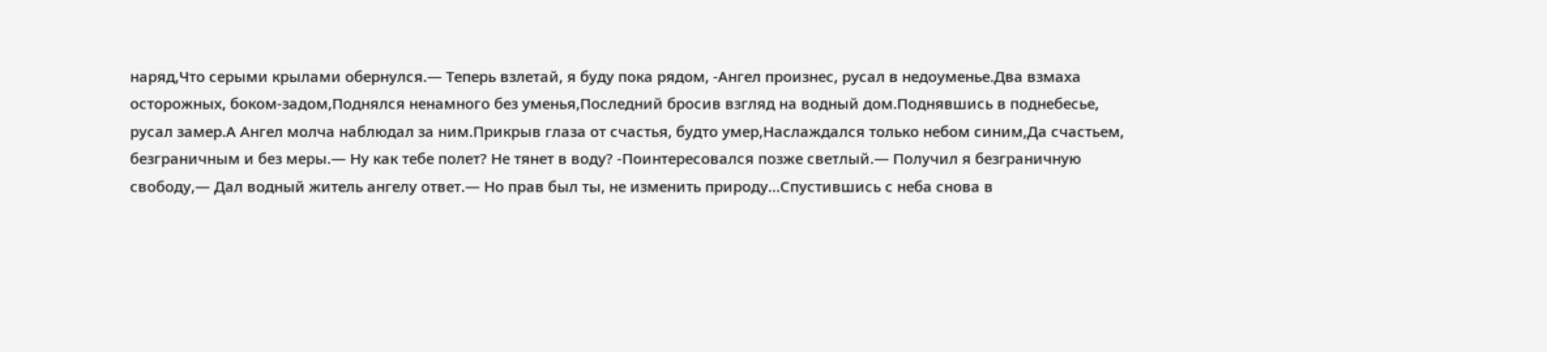наряд,Что серыми крылами обернулся.— Теперь взлетай, я буду пока рядом, -Ангел произнес, русал в недоуменье.Два взмаха осторожных, боком-задом,Поднялся ненамного без уменья,Последний бросив взгляд на водный дом.Поднявшись в поднебесье, русал замер.А Ангел молча наблюдал за ним.Прикрыв глаза от счастья, будто умер,Наслаждался только небом синим,Да счастьем, безграничным и без меры.— Ну как тебе полет? Не тянет в воду? -Поинтересовался позже светлый.— Получил я безграничную свободу,— Дал водный житель ангелу ответ.— Но прав был ты, не изменить природу…Спустившись с неба снова в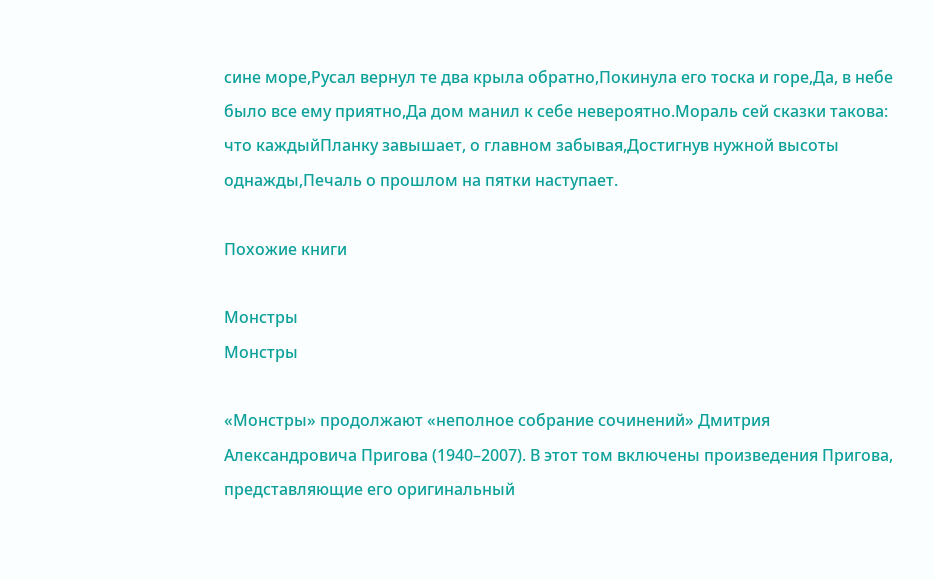сине море,Русал вернул те два крыла обратно,Покинула его тоска и горе,Да, в небе было все ему приятно,Да дом манил к себе невероятно.Мораль сей сказки такова: что каждыйПланку завышает, о главном забывая,Достигнув нужной высоты однажды,Печаль о прошлом на пятки наступает.

Похожие книги

Монстры
Монстры

«Монстры» продолжают «неполное собрание сочинений» Дмитрия Александровича Пригова (1940–2007). В этот том включены произведения Пригова, представляющие его оригинальный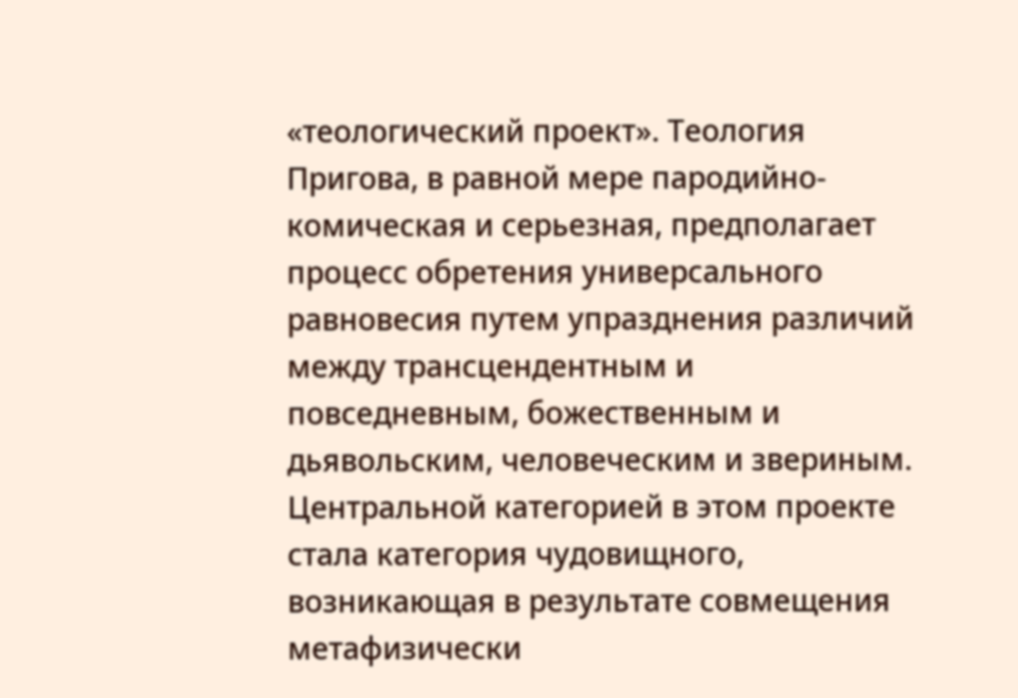«теологический проект». Теология Пригова, в равной мере пародийно-комическая и серьезная, предполагает процесс обретения универсального равновесия путем упразднения различий между трансцендентным и повседневным, божественным и дьявольским, человеческим и звериным. Центральной категорией в этом проекте стала категория чудовищного, возникающая в результате совмещения метафизически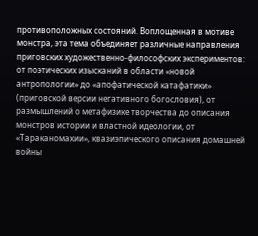противоположных состояний. Воплощенная в мотиве монстра, эта тема объединяет различные направления приговских художественно-философских экспериментов: от поэтических изысканий в области «новой антропологии» до «апофатической катафатики» (приговской версии негативного богословия), от размышлений о метафизике творчества до описания монстров истории и властной идеологии, от «Тараканомахии», квазиэпического описания домашней войны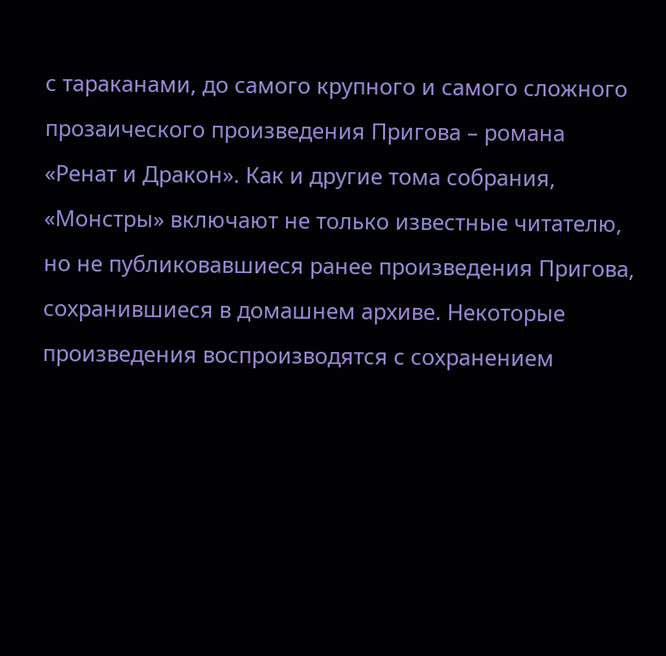с тараканами, до самого крупного и самого сложного прозаического произведения Пригова – романа «Ренат и Дракон». Как и другие тома собрания, «Монстры» включают не только известные читателю, но не публиковавшиеся ранее произведения Пригова, сохранившиеся в домашнем архиве. Некоторые произведения воспроизводятся с сохранением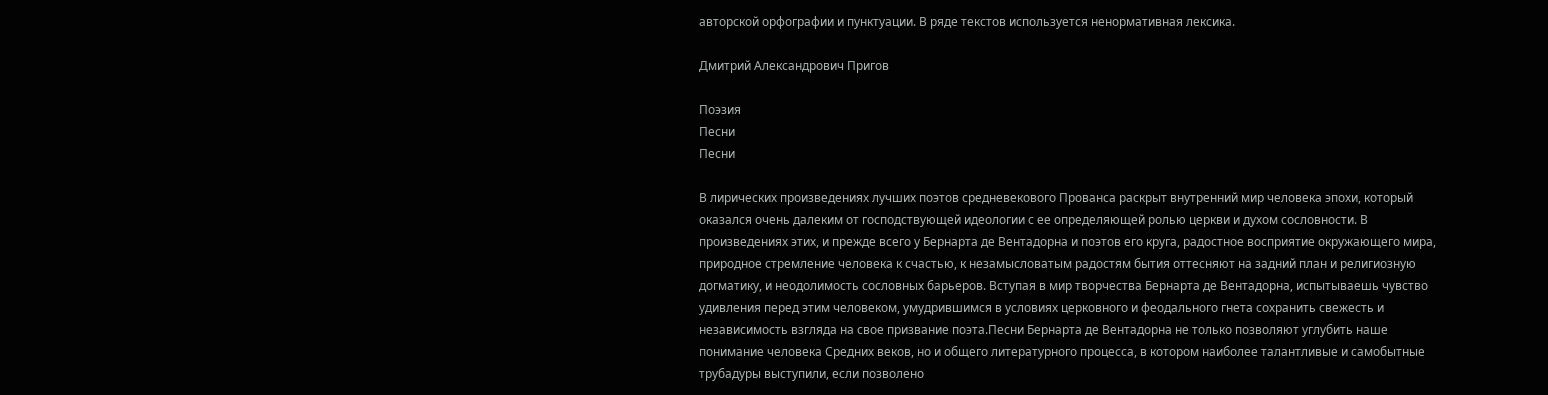авторской орфографии и пунктуации. В ряде текстов используется ненормативная лексика.

Дмитрий Александрович Пригов

Поэзия
Песни
Песни

В лирических произведениях лучших поэтов средневекового Прованса раскрыт внутренний мир человека эпохи, который оказался очень далеким от господствующей идеологии с ее определяющей ролью церкви и духом сословности. В произведениях этих, и прежде всего у Бернарта де Вентадорна и поэтов его круга, радостное восприятие окружающего мира, природное стремление человека к счастью, к незамысловатым радостям бытия оттесняют на задний план и религиозную догматику, и неодолимость сословных барьеров. Вступая в мир творчества Бернарта де Вентадорна, испытываешь чувство удивления перед этим человеком, умудрившимся в условиях церковного и феодального гнета сохранить свежесть и независимость взгляда на свое призвание поэта.Песни Бернарта де Вентадорна не только позволяют углубить наше понимание человека Средних веков, но и общего литературного процесса, в котором наиболее талантливые и самобытные трубадуры выступили, если позволено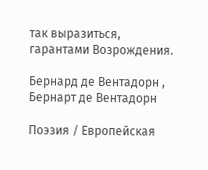так выразиться, гарантами Возрождения.

Бернард де Вентадорн , Бернарт де Вентадорн

Поэзия / Европейская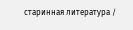старинная литература /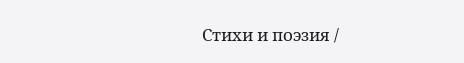Стихи и поэзия /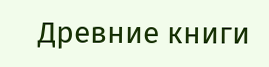Древние книги